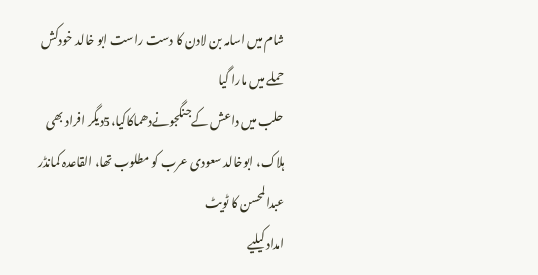شام میں اسامہ بن لادن کا دست راست ابو خالد خودکش حملے میں مارا گیا
حلب میں داعش کےجنگجونےدھماکاکیا،5دیگر افراد بھی ہلاک، ابوخالد سعودی عرب کو مطلوب تھا، القاعدہ کمانڈر عبدالمحسن کا ٹویٹ
امداد کیلیے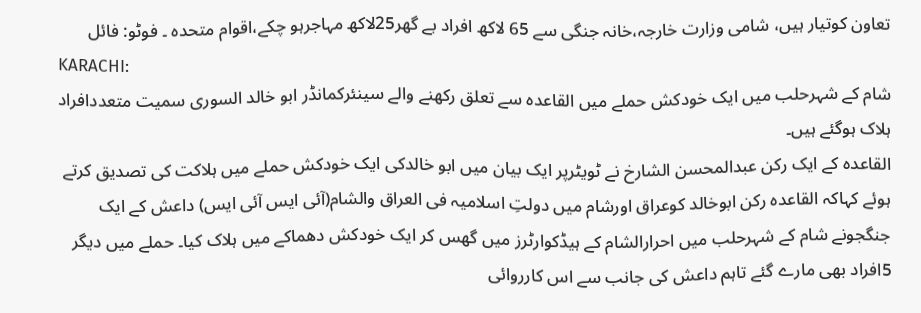تعاون کوتیار ہیں، شامی وزارت خارجہ،خانہ جنگی سے 65 لاکھ افراد بے گھر25لاکھ مہاجرہو چکے،اقوام متحدہ ۔ فوٹو: فائل
KARACHI:
شام کے شہرحلب میں ایک خودکش حملے میں القاعدہ سے تعلق رکھنے والے سینئرکمانڈر ابو خالد السوری سمیت متعددافراد ہلاک ہوگئے ہیں۔
القاعدہ کے ایک رکن عبدالمحسن الشارخ نے ٹویٹرپر ایک بیان میں ابو خالدکی ایک خودکش حملے میں ہلاکت کی تصدیق کرتے ہوئے کہاکہ القاعدہ رکن ابوخالد کوعراق اورشام میں دولتِ اسلامیہ فی العراق والشام(آئی ایس آئی ایس) داعش کے ایک جنگجونے شام کے شہرحلب میں احرارالشام کے ہیڈکوارٹرز میں گھس کر ایک خودکش دھماکے میں ہلاک کیا۔ حملے میں دیگر 5افراد بھی مارے گئے تاہم داعش کی جانب سے اس کارروائی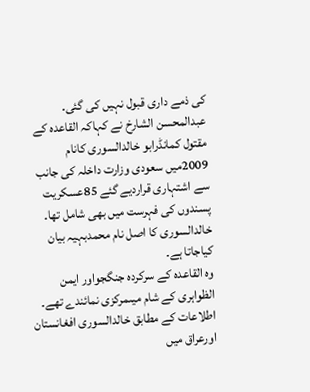کی ذمے داری قبول نہیں کی گئی۔ عبدالمحسن الشارخ نے کہاکہ القاعدہ کے مقتول کمانڈرابو خالدالسوری کانام 2009میں سعودی وزارت داخلہ کی جانب سے اشتہاری قراردیے گئے 85عسکریت پسندوں کی فہرست میں بھی شامل تھا۔ خالدالسوری کا اصل نام محمدبہیہ بیان کیاجاتا ہے۔
وہ القاعدہ کے سرکردہ جنگجواور ایمن الظواہری کے شام میںمرکزی نمائندے تھے۔ اطلاعات کے مطابق خالدالسوری افغانستان اورعراق میں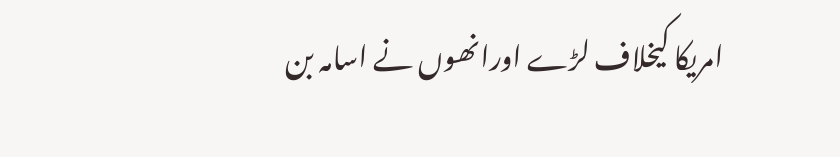امریکا کیخلاف لڑے اورانھوں نے اسامہ بن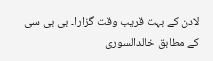لادن کے بہت قریب وقت گزارا۔ بی بی سی کے مطابق خالدالسوری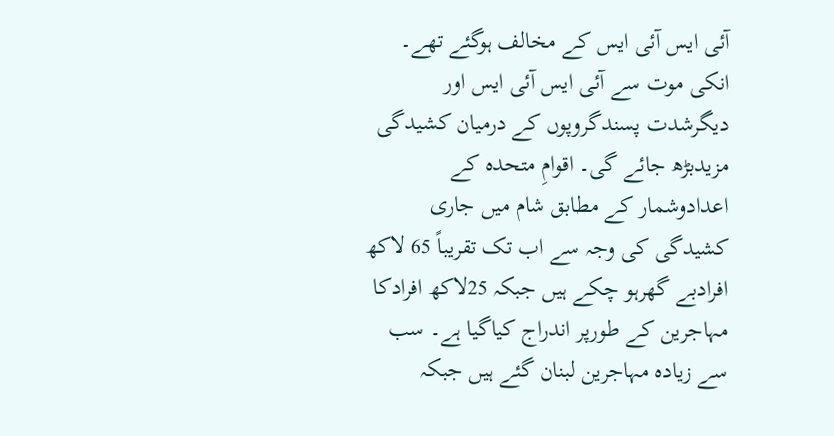آئی ایس آئی ایس کے مخالف ہوگئے تھے۔ انکی موت سے آئی ایس آئی ایس اور دیگرشدت پسندگروپوں کے درمیان کشیدگی مزیدبڑھ جائے گی۔ اقوامِ متحدہ کے اعدادوشمار کے مطابق شام میں جاری کشیدگی کی وجہ سے اب تک تقریباً 65 لاکھ افرادبے گھرہو چکے ہیں جبکہ 25لاکھ افرادکا مہاجرین کے طورپر اندراج کیاگیا ہے۔ سب سے زیادہ مہاجرین لبنان گئے ہیں جبکہ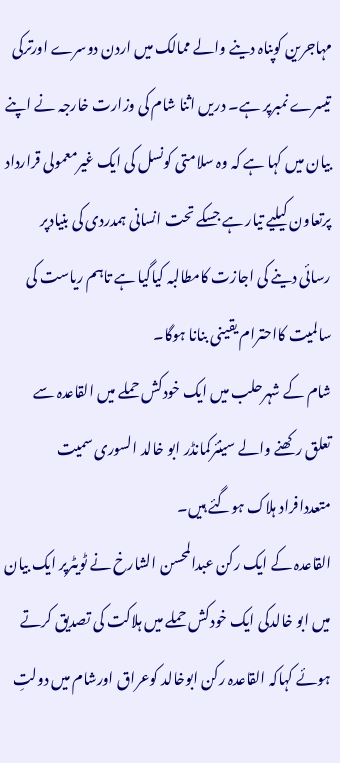مہاجرین کوپناہ دینے والے ممالک میں اردن دوسرے اورترکی تیسرے نمبرپر ہے۔ دریں اثنا شام کی وزارت خارجہ نے اپنے بیان میں کہا ہے کہ وہ سلامتی کونسل کی ایک غیرمعمولی قرارداد پرتعاون کیلیے تیار ہے جسکے تحت انسانی ہمدردی کی بنیادپر رسائی دینے کی اجازت کامطالبہ کیاگیا ہے تاہم ریاست کی سالمیت کااحترام یقینی بنانا ہوگا۔
شام کے شہرحلب میں ایک خودکش حملے میں القاعدہ سے تعلق رکھنے والے سینئرکمانڈر ابو خالد السوری سمیت متعددافراد ہلاک ہوگئے ہیں۔
القاعدہ کے ایک رکن عبدالمحسن الشارخ نے ٹویٹرپر ایک بیان میں ابو خالدکی ایک خودکش حملے میں ہلاکت کی تصدیق کرتے ہوئے کہاکہ القاعدہ رکن ابوخالد کوعراق اورشام میں دولتِ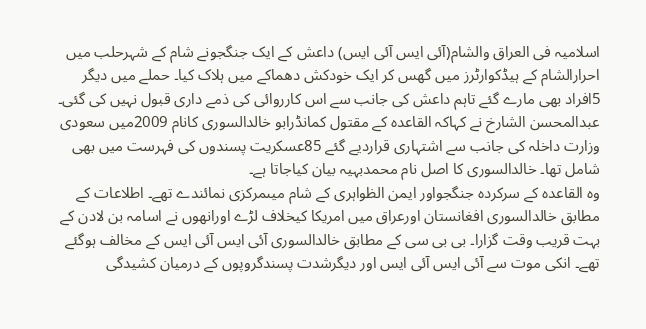اسلامیہ فی العراق والشام(آئی ایس آئی ایس) داعش کے ایک جنگجونے شام کے شہرحلب میں احرارالشام کے ہیڈکوارٹرز میں گھس کر ایک خودکش دھماکے میں ہلاک کیا۔ حملے میں دیگر 5افراد بھی مارے گئے تاہم داعش کی جانب سے اس کارروائی کی ذمے داری قبول نہیں کی گئی۔ عبدالمحسن الشارخ نے کہاکہ القاعدہ کے مقتول کمانڈرابو خالدالسوری کانام 2009میں سعودی وزارت داخلہ کی جانب سے اشتہاری قراردیے گئے 85عسکریت پسندوں کی فہرست میں بھی شامل تھا۔ خالدالسوری کا اصل نام محمدبہیہ بیان کیاجاتا ہے۔
وہ القاعدہ کے سرکردہ جنگجواور ایمن الظواہری کے شام میںمرکزی نمائندے تھے۔ اطلاعات کے مطابق خالدالسوری افغانستان اورعراق میں امریکا کیخلاف لڑے اورانھوں نے اسامہ بن لادن کے بہت قریب وقت گزارا۔ بی بی سی کے مطابق خالدالسوری آئی ایس آئی ایس کے مخالف ہوگئے تھے۔ انکی موت سے آئی ایس آئی ایس اور دیگرشدت پسندگروپوں کے درمیان کشیدگی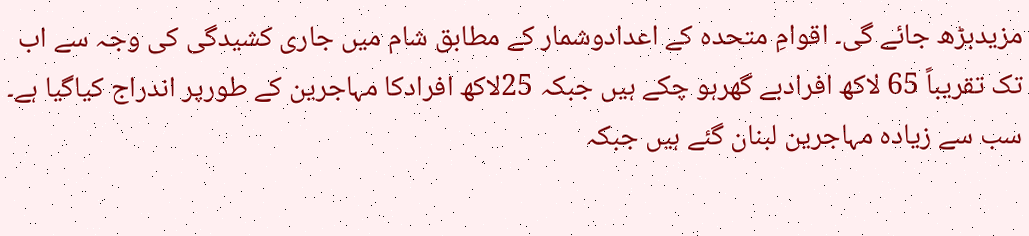مزیدبڑھ جائے گی۔ اقوامِ متحدہ کے اعدادوشمار کے مطابق شام میں جاری کشیدگی کی وجہ سے اب تک تقریباً 65 لاکھ افرادبے گھرہو چکے ہیں جبکہ 25لاکھ افرادکا مہاجرین کے طورپر اندراج کیاگیا ہے۔ سب سے زیادہ مہاجرین لبنان گئے ہیں جبکہ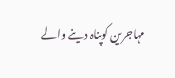مہاجرین کوپناہ دینے والے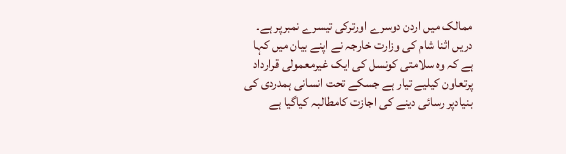ممالک میں اردن دوسرے اورترکی تیسرے نمبرپر ہے۔ دریں اثنا شام کی وزارت خارجہ نے اپنے بیان میں کہا ہے کہ وہ سلامتی کونسل کی ایک غیرمعمولی قرارداد پرتعاون کیلیے تیار ہے جسکے تحت انسانی ہمدردی کی بنیادپر رسائی دینے کی اجازت کامطالبہ کیاگیا ہے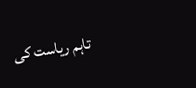تاہم ریاست کی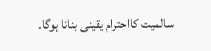سالمیت کااحترام یقینی بنانا ہوگا۔